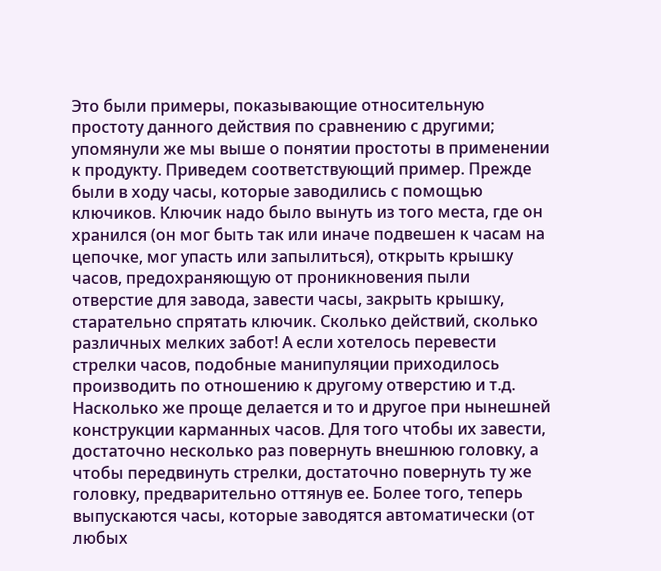Это были примеры, показывающие относительную простоту данного действия по сравнению с другими; упомянули же мы выше о понятии простоты в применении к продукту. Приведем соответствующий пример. Прежде были в ходу часы, которые заводились с помощью ключиков. Ключик надо было вынуть из того места, где он хранился (он мог быть так или иначе подвешен к часам на цепочке, мог упасть или запылиться), открыть крышку часов, предохраняющую от проникновения пыли отверстие для завода, завести часы, закрыть крышку, старательно спрятать ключик. Сколько действий, сколько различных мелких забот! А если хотелось перевести стрелки часов, подобные манипуляции приходилось производить по отношению к другому отверстию и т.д. Насколько же проще делается и то и другое при нынешней конструкции карманных часов. Для того чтобы их завести, достаточно несколько раз повернуть внешнюю головку, а чтобы передвинуть стрелки, достаточно повернуть ту же головку, предварительно оттянув ее. Более того, теперь выпускаются часы, которые заводятся автоматически (от любых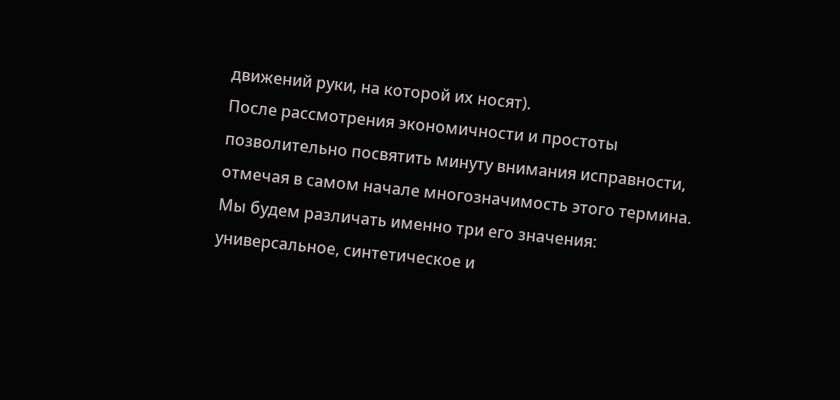движений руки, на которой их носят).
После рассмотрения экономичности и простоты позволительно посвятить минуту внимания исправности, отмечая в самом начале многозначимость этого термина. Мы будем различать именно три его значения: универсальное, синтетическое и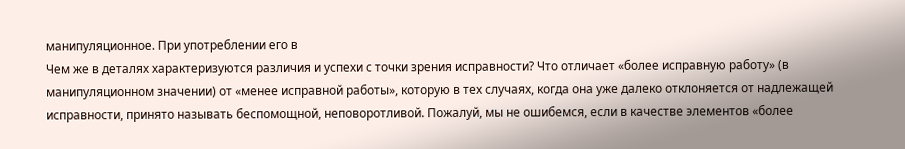манипуляционное. При употреблении его в
Чем же в деталях характеризуются различия и успехи с точки зрения исправности? Что отличает «более исправную работу» (в манипуляционном значении) от «менее исправной работы», которую в тех случаях, когда она уже далеко отклоняется от надлежащей исправности, принято называть беспомощной, неповоротливой. Пожалуй, мы не ошибемся, если в качестве элементов «более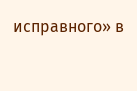исправного» в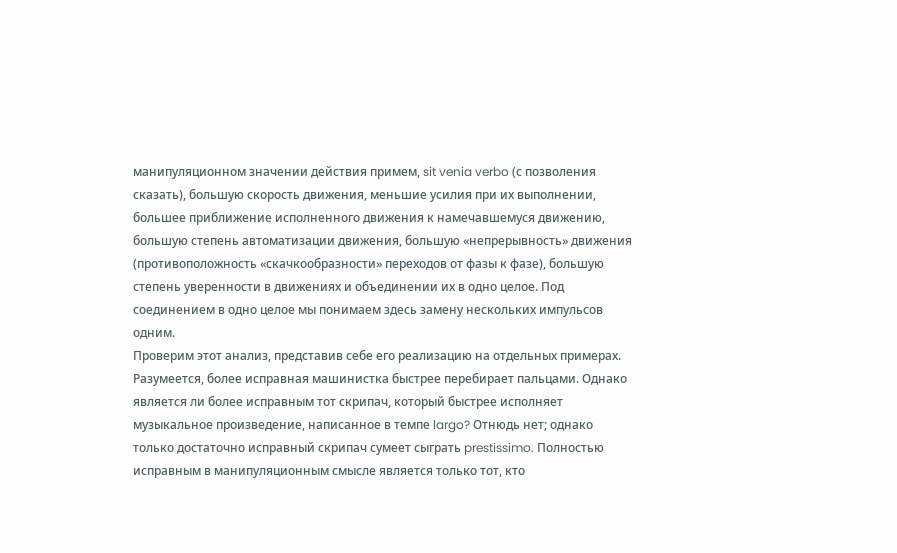манипуляционном значении действия примем, sit venia verbo (с позволения сказать), большую скорость движения, меньшие усилия при их выполнении, большее приближение исполненного движения к намечавшемуся движению, большую степень автоматизации движения, большую «непрерывность» движения (противоположность «скачкообразности» переходов от фазы к фазе), большую степень уверенности в движениях и объединении их в одно целое. Под соединением в одно целое мы понимаем здесь замену нескольких импульсов одним.
Проверим этот анализ, представив себе его реализацию на отдельных примерах. Разумеется, более исправная машинистка быстрее перебирает пальцами. Однако является ли более исправным тот скрипач, который быстрее исполняет музыкальное произведение, написанное в темпе largo? Отнюдь нет; однако только достаточно исправный скрипач сумеет сыграть prestissimo. Полностью исправным в манипуляционным смысле является только тот, кто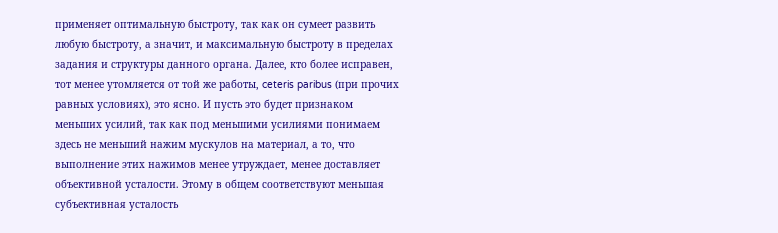применяет оптимальную быстроту, так как он сумеет развить любую быстроту, а значит, и максимальную быстроту в пределах задания и структуры данного органа. Далее, кто более исправен, тот менее утомляется от той же работы, ceteris paribus (при прочих равных условиях), это ясно. И пусть это будет признаком меньших усилий, так как под меньшими усилиями понимаем здесь не меньший нажим мускулов на материал, а то, что выполнение этих нажимов менее утруждает, менее доставляет объективной усталости. Этому в общем соответствуют меньшая субъективная усталость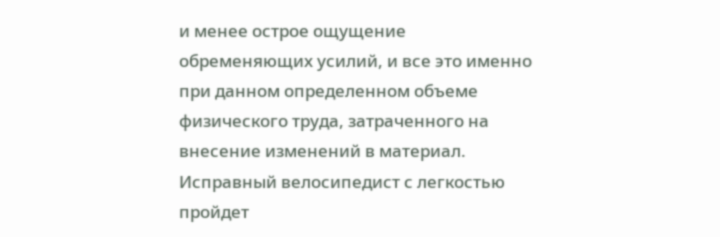и менее острое ощущение обременяющих усилий, и все это именно при данном определенном объеме физического труда, затраченного на внесение изменений в материал. Исправный велосипедист с легкостью пройдет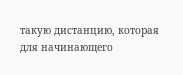такую дистанцию, которая для начинающего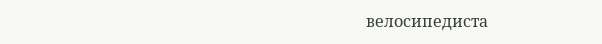велосипедиста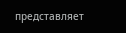представляет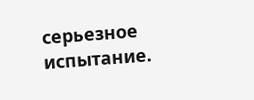серьезное испытание.